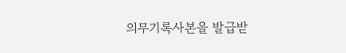의무기록사본을 발급받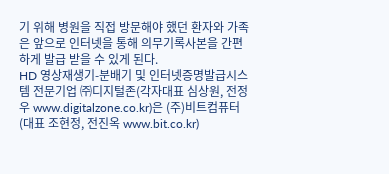기 위해 병원을 직접 방문해야 했던 환자와 가족은 앞으로 인터넷을 통해 의무기록사본을 간편하게 발급 받을 수 있게 된다.
HD 영상재생기-분배기 및 인터넷증명발급시스템 전문기업 ㈜디지털존(각자대표 심상원, 전정우 www.digitalzone.co.kr)은 (주)비트컴퓨터(대표 조현정, 전진옥 www.bit.co.kr)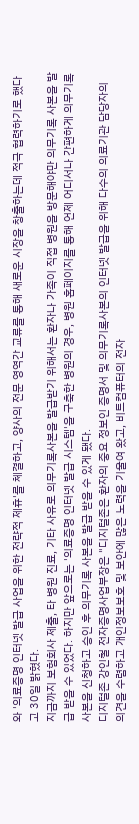와 '의료증명 인터넷 발급 사업을 위한 전략적 제휴'를 체결하고, 양사의 전문 영역간 교류를 통해 새로운 시장을 창출하는데 적극 협력하기로 했다고 30일 밝혔다.
지금까지 보험회사 제출, 타 병원 진료, 기타 사유로 의무기록사본을 발급받기 위해서는 환자나 가족이 직접 병원을 방문해야만 의무기록 사본을 발급 받을 수 있었다. 하지만 앞으로는 '의료증명 인터넷 발급 시스템'을 구축한 병원의 경우, 병원 홈페이지를 통해 언제 어디서나 간편하게 의무기록 사본을 신청하고 승인 후 의무기록 사본을 발급 받을 수 있게 됐다.
디지털존 강인철 전자증명사업부장은 "디지털존은 환자의 중요 정보인 증명서 및 의무기록사본의 인터넷 발급을 위해 다수의 의료기관 담당자의 의견을 수렴하고 개인정보보호 및 보안에 많은 노력을 기울여 왔고, 비트컴퓨터의 전자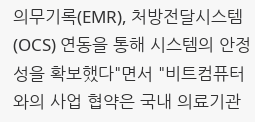의무기록(EMR), 처방전달시스템(OCS) 연동을 통해 시스템의 안정성을 확보했다"면서 "비트컴퓨터와의 사업 협약은 국내 의료기관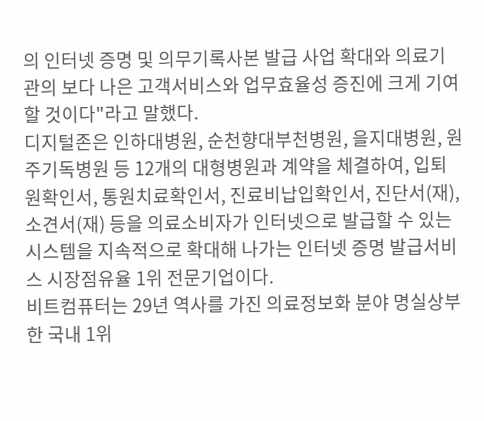의 인터넷 증명 및 의무기록사본 발급 사업 확대와 의료기관의 보다 나은 고객서비스와 업무효율성 증진에 크게 기여할 것이다"라고 말했다.
디지털존은 인하대병원, 순천향대부천병원, 을지대병원, 원주기독병원 등 12개의 대형병원과 계약을 체결하여, 입퇴원확인서, 통원치료확인서, 진료비납입확인서, 진단서(재), 소견서(재) 등을 의료소비자가 인터넷으로 발급할 수 있는 시스템을 지속적으로 확대해 나가는 인터넷 증명 발급서비스 시장점유율 1위 전문기업이다.
비트컴퓨터는 29년 역사를 가진 의료정보화 분야 명실상부한 국내 1위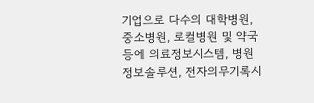기업으로 다수의 대학병원, 중소병원, 로컬병원 및 약국 등에 의료정보시스템, 병원정보솔루션, 전자의무기록시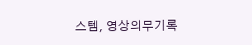스템, 영상의무기록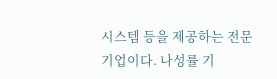시스템 등을 제공하는 전문기업이다. 나성률 기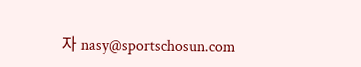자 nasy@sportschosun.com